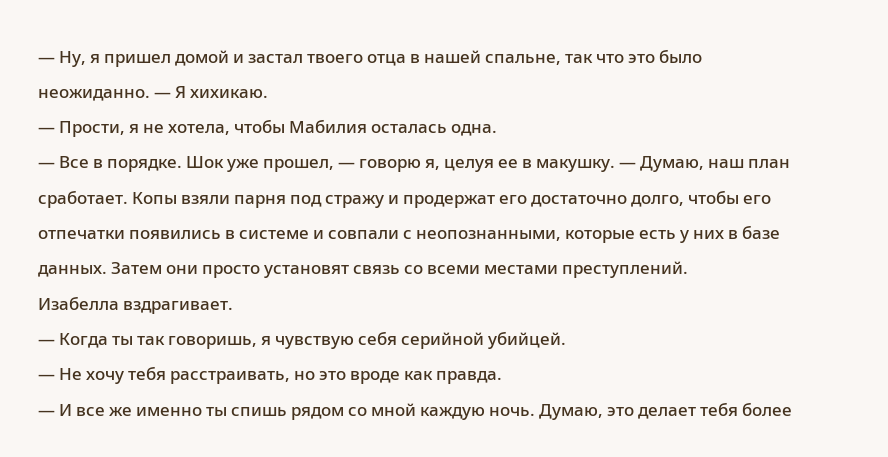— Ну, я пришел домой и застал твоего отца в нашей спальне, так что это было неожиданно. — Я хихикаю.
— Прости, я не хотела, чтобы Мабилия осталась одна.
— Все в порядке. Шок уже прошел, — говорю я, целуя ее в макушку. — Думаю, наш план сработает. Копы взяли парня под стражу и продержат его достаточно долго, чтобы его отпечатки появились в системе и совпали с неопознанными, которые есть у них в базе данных. Затем они просто установят связь со всеми местами преступлений.
Изабелла вздрагивает.
— Когда ты так говоришь, я чувствую себя серийной убийцей.
— Не хочу тебя расстраивать, но это вроде как правда.
— И все же именно ты спишь рядом со мной каждую ночь. Думаю, это делает тебя более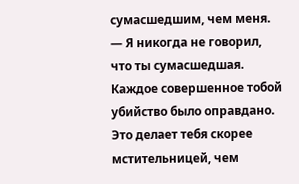сумасшедшим, чем меня.
— Я никогда не говорил, что ты сумасшедшая. Каждое совершенное тобой убийство было оправдано. Это делает тебя скорее мстительницей, чем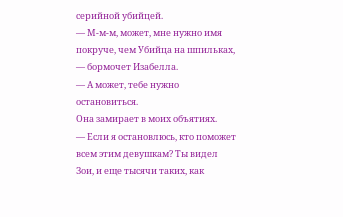серийной убийцей.
— М-м-м, может, мне нужно имя покруче, чем Убийца на шпильках, — бормочет Изабелла.
— А может, тебе нужно остановиться.
Она замирает в моих объятиях.
— Если я остановлюсь, кто поможет всем этим девушкам? Ты видел Зои, и еще тысячи таких, как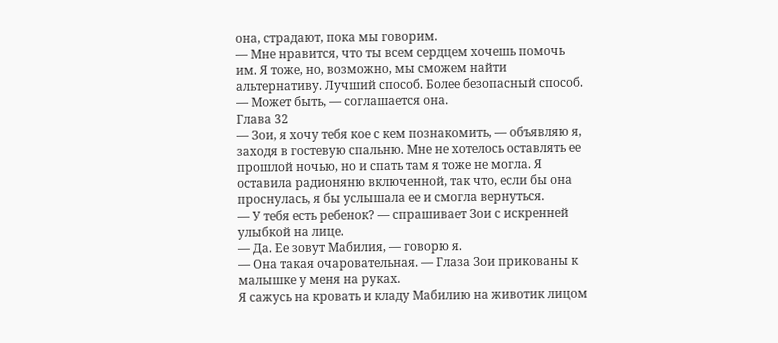она, страдают, пока мы говорим.
— Мне нравится, что ты всем сердцем хочешь помочь им. Я тоже, но, возможно, мы сможем найти альтернативу. Лучший способ. Более безопасный способ.
— Может быть, — соглашается она.
Глава 32
— Зои, я хочу тебя кое с кем познакомить, — объявляю я, заходя в гостевую спальню. Мне не хотелось оставлять ее прошлой ночью, но и спать там я тоже не могла. Я оставила радионяню включенной, так что, если бы она проснулась, я бы услышала ее и смогла вернуться.
— У тебя есть ребенок? — спрашивает Зои с искренней улыбкой на лице.
— Да. Ее зовут Мабилия, — говорю я.
— Она такая очаровательная. — Глаза Зои прикованы к малышке у меня на руках.
Я сажусь на кровать и кладу Мабилию на животик лицом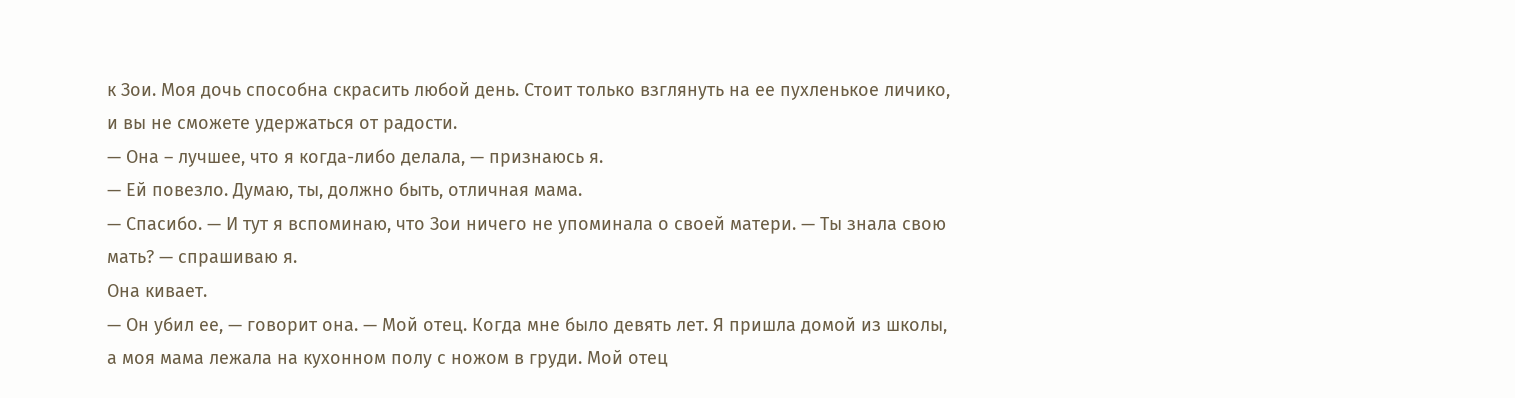к Зои. Моя дочь способна скрасить любой день. Стоит только взглянуть на ее пухленькое личико, и вы не сможете удержаться от радости.
— Она – лучшее, что я когда-либо делала, — признаюсь я.
— Ей повезло. Думаю, ты, должно быть, отличная мама.
— Спасибо. — И тут я вспоминаю, что Зои ничего не упоминала о своей матери. — Ты знала свою мать? — спрашиваю я.
Она кивает.
— Он убил ее, — говорит она. — Мой отец. Когда мне было девять лет. Я пришла домой из школы, а моя мама лежала на кухонном полу с ножом в груди. Мой отец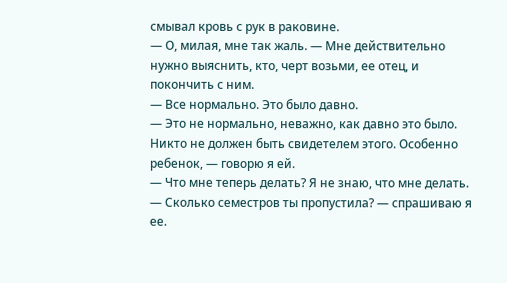смывал кровь с рук в раковине.
— О, милая, мне так жаль. — Мне действительно нужно выяснить, кто, черт возьми, ее отец, и покончить с ним.
— Все нормально. Это было давно.
— Это не нормально, неважно, как давно это было. Никто не должен быть свидетелем этого. Особенно ребенок, — говорю я ей.
— Что мне теперь делать? Я не знаю, что мне делать.
— Сколько семестров ты пропустила? — спрашиваю я ее.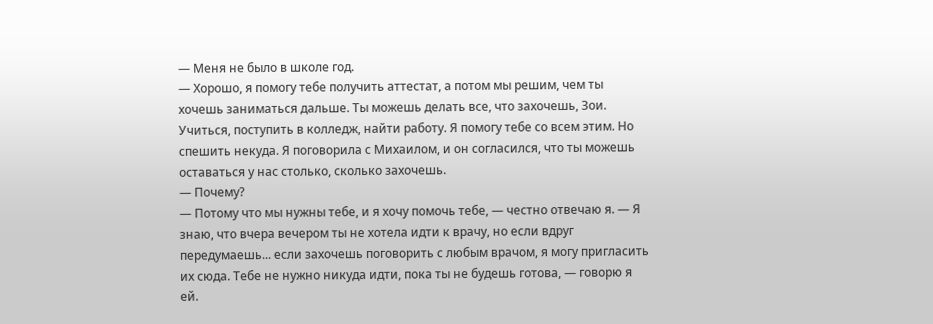— Меня не было в школе год.
— Хорошо, я помогу тебе получить аттестат, а потом мы решим, чем ты хочешь заниматься дальше. Ты можешь делать все, что захочешь, Зои. Учиться, поступить в колледж, найти работу. Я помогу тебе со всем этим. Но спешить некуда. Я поговорила с Михаилом, и он согласился, что ты можешь оставаться у нас столько, сколько захочешь.
— Почему?
— Потому что мы нужны тебе, и я хочу помочь тебе, — честно отвечаю я. — Я знаю, что вчера вечером ты не хотела идти к врачу, но если вдруг передумаешь... если захочешь поговорить с любым врачом, я могу пригласить их сюда. Тебе не нужно никуда идти, пока ты не будешь готова, — говорю я ей.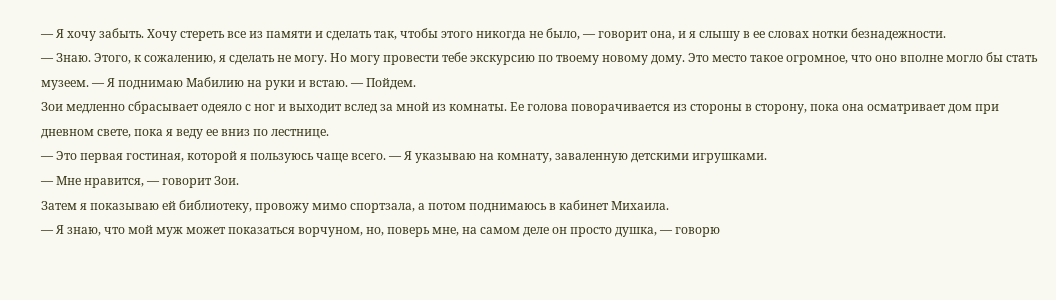— Я хочу забыть. Хочу стереть все из памяти и сделать так, чтобы этого никогда не было, — говорит она, и я слышу в ее словах нотки безнадежности.
— Знаю. Этого, к сожалению, я сделать не могу. Но могу провести тебе экскурсию по твоему новому дому. Это место такое огромное, что оно вполне могло бы стать музеем. — Я поднимаю Мабилию на руки и встаю. — Пойдем.
Зои медленно сбрасывает одеяло с ног и выходит вслед за мной из комнаты. Ее голова поворачивается из стороны в сторону, пока она осматривает дом при дневном свете, пока я веду ее вниз по лестнице.
— Это первая гостиная, которой я пользуюсь чаще всего. — Я указываю на комнату, заваленную детскими игрушками.
— Мне нравится, — говорит Зои.
Затем я показываю ей библиотеку, провожу мимо спортзала, а потом поднимаюсь в кабинет Михаила.
— Я знаю, что мой муж может показаться ворчуном, но, поверь мне, на самом деле он просто душка, — говорю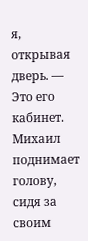я, открывая дверь. — Это его кабинет.
Михаил поднимает голову, сидя за своим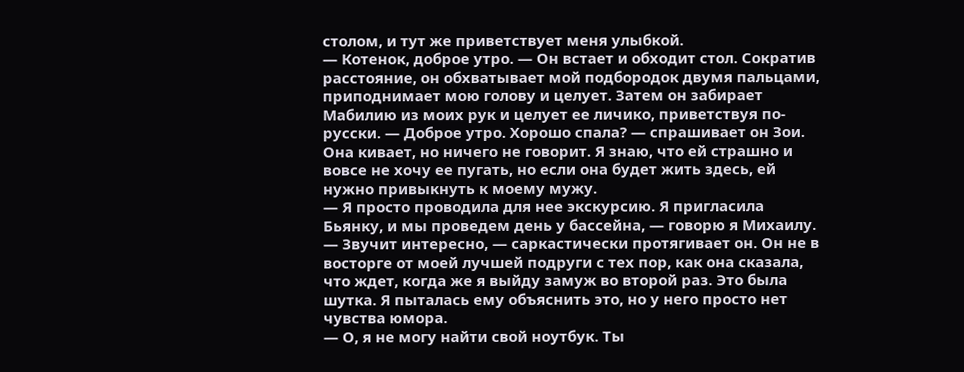столом, и тут же приветствует меня улыбкой.
— Котенок, доброе утро. — Он встает и обходит стол. Сократив расстояние, он обхватывает мой подбородок двумя пальцами, приподнимает мою голову и целует. Затем он забирает Мабилию из моих рук и целует ее личико, приветствуя по-русски. — Доброе утро. Хорошо спала? — спрашивает он Зои.
Она кивает, но ничего не говорит. Я знаю, что ей страшно и вовсе не хочу ее пугать, но если она будет жить здесь, ей нужно привыкнуть к моему мужу.
— Я просто проводила для нее экскурсию. Я пригласила Бьянку, и мы проведем день у бассейна, — говорю я Михаилу.
— Звучит интересно, — саркастически протягивает он. Он не в восторге от моей лучшей подруги с тех пор, как она сказала, что ждет, когда же я выйду замуж во второй раз. Это была шутка. Я пыталась ему объяснить это, но у него просто нет чувства юмора.
— О, я не могу найти свой ноутбук. Ты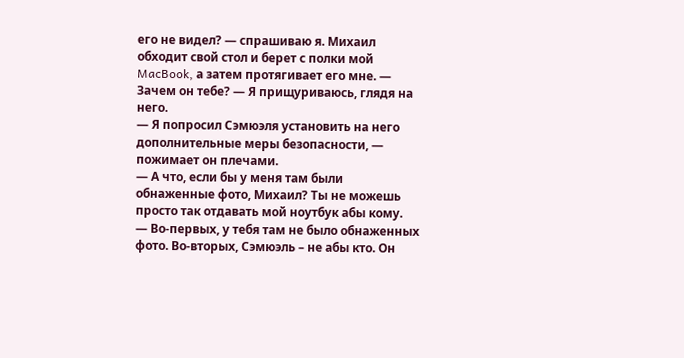его не видел? — спрашиваю я. Михаил обходит свой стол и берет с полки мой MacBook, а затем протягивает его мне. — Зачем он тебе? — Я прищуриваюсь, глядя на него.
— Я попросил Сэмюэля установить на него дополнительные меры безопасности, — пожимает он плечами.
— А что, если бы у меня там были обнаженные фото, Михаил? Ты не можешь просто так отдавать мой ноутбук абы кому.
— Во-первых, у тебя там не было обнаженных фото. Во-вторых, Сэмюэль – не абы кто. Он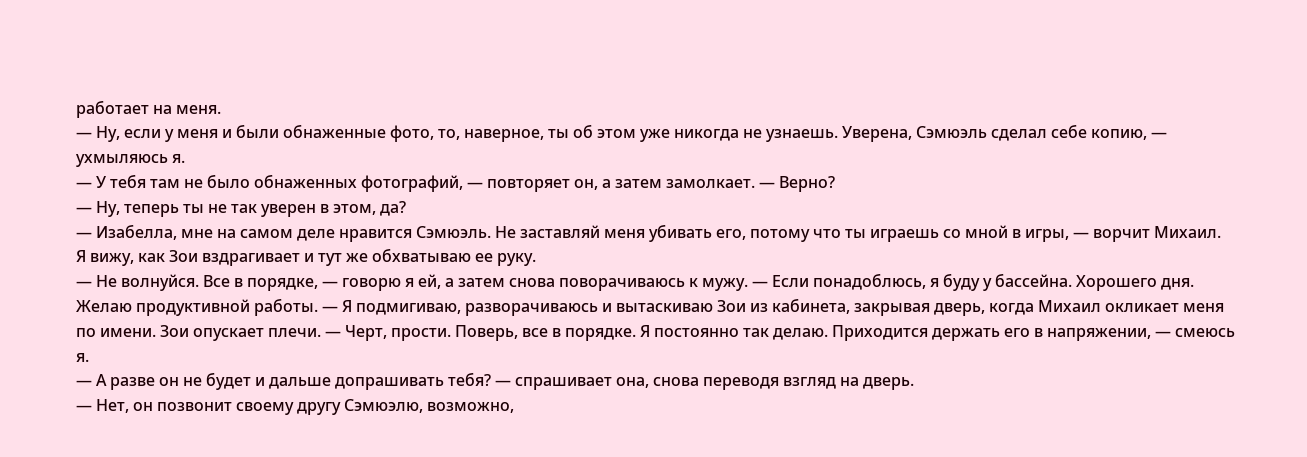работает на меня.
— Ну, если у меня и были обнаженные фото, то, наверное, ты об этом уже никогда не узнаешь. Уверена, Сэмюэль сделал себе копию, — ухмыляюсь я.
— У тебя там не было обнаженных фотографий, — повторяет он, а затем замолкает. — Верно?
— Ну, теперь ты не так уверен в этом, да?
— Изабелла, мне на самом деле нравится Сэмюэль. Не заставляй меня убивать его, потому что ты играешь со мной в игры, — ворчит Михаил.
Я вижу, как Зои вздрагивает и тут же обхватываю ее руку.
— Не волнуйся. Все в порядке, — говорю я ей, а затем снова поворачиваюсь к мужу. — Если понадоблюсь, я буду у бассейна. Хорошего дня. Желаю продуктивной работы. — Я подмигиваю, разворачиваюсь и вытаскиваю Зои из кабинета, закрывая дверь, когда Михаил окликает меня по имени. Зои опускает плечи. — Черт, прости. Поверь, все в порядке. Я постоянно так делаю. Приходится держать его в напряжении, — смеюсь я.
— А разве он не будет и дальше допрашивать тебя? — спрашивает она, снова переводя взгляд на дверь.
— Нет, он позвонит своему другу Сэмюэлю, возможно,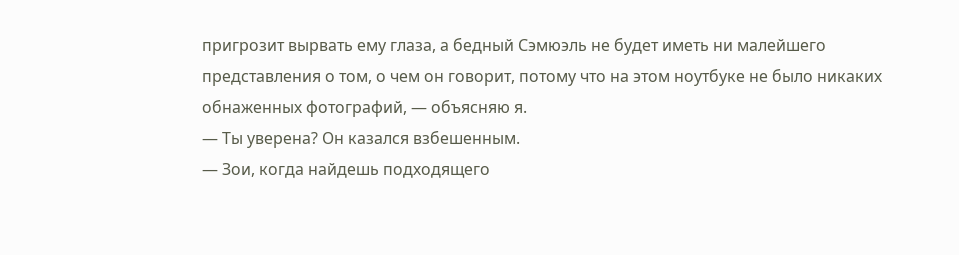пригрозит вырвать ему глаза, а бедный Сэмюэль не будет иметь ни малейшего представления о том, о чем он говорит, потому что на этом ноутбуке не было никаких обнаженных фотографий, — объясняю я.
— Ты уверена? Он казался взбешенным.
— Зои, когда найдешь подходящего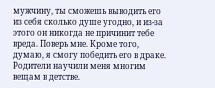мужчину, ты сможешь выводить его из себя сколько душе угодно, и из-за этого он никогда не причинит тебе вреда. Поверь мне. Кроме того, думаю, я смогу победить его в драке. Родители научили меня многим вещам в детстве.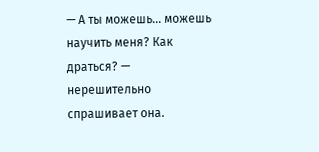— А ты можешь... можешь научить меня? Как драться? — нерешительно спрашивает она.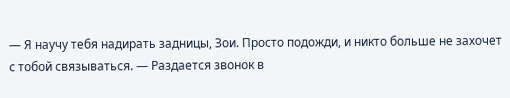— Я научу тебя надирать задницы, Зои. Просто подожди, и никто больше не захочет с тобой связываться. — Раздается звонок в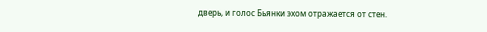дверь, и голос Бьянки эхом отражается от стен.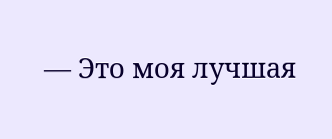— Это моя лучшая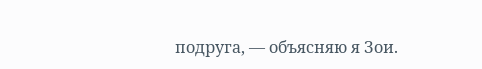подруга, — объясняю я Зои.